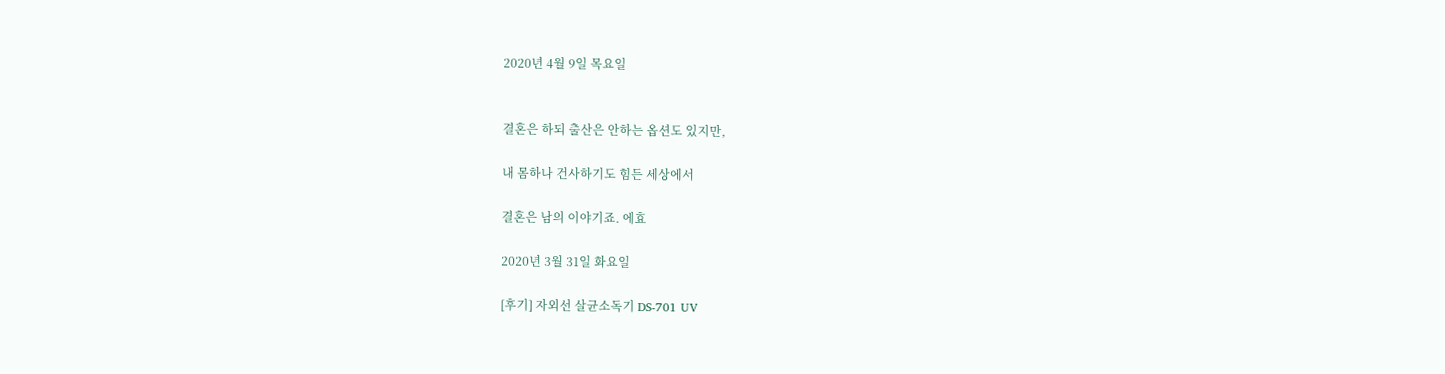2020년 4월 9일 목요일


결혼은 하되 출산은 안하는 옵션도 있지만,

내 몸하나 건사하기도 힘든 세상에서

결혼은 남의 이야기죠. 에효

2020년 3월 31일 화요일

[후기] 자외선 살균소독기 DS-701 UV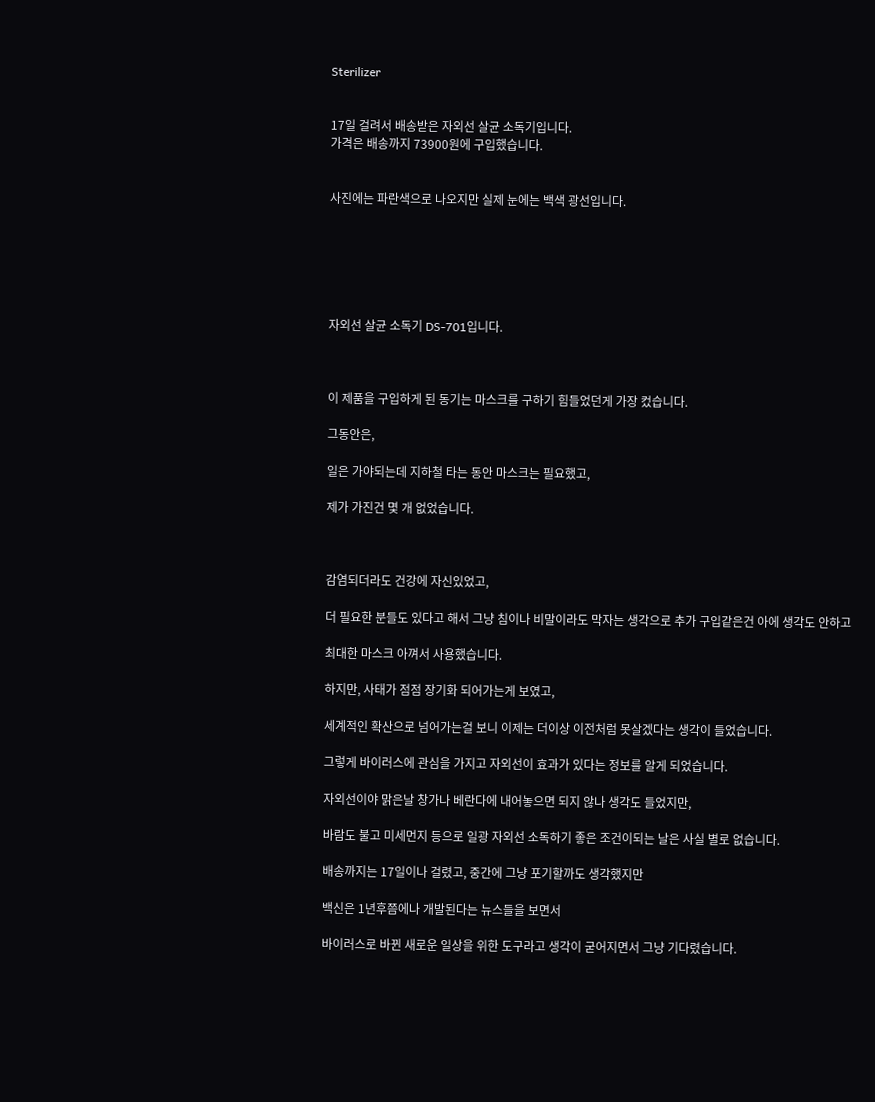Sterilizer


17일 걸려서 배송받은 자외선 살균 소독기입니다.
가격은 배송까지 73900원에 구입했습니다.


사진에는 파란색으로 나오지만 실제 눈에는 백색 광선입니다.






자외선 살균 소독기 DS-701입니다.



이 제품을 구입하게 된 동기는 마스크를 구하기 힘들었던게 가장 컸습니다.

그동안은,

일은 가야되는데 지하철 타는 동안 마스크는 필요했고,

제가 가진건 몇 개 없었습니다.



감염되더라도 건강에 자신있었고,

더 필요한 분들도 있다고 해서 그냥 침이나 비말이라도 막자는 생각으로 추가 구입같은건 아에 생각도 안하고

최대한 마스크 아껴서 사용했습니다.

하지만, 사태가 점점 장기화 되어가는게 보였고,

세계적인 확산으로 넘어가는걸 보니 이제는 더이상 이전처럼 못살겠다는 생각이 들었습니다.

그렇게 바이러스에 관심을 가지고 자외선이 효과가 있다는 정보를 알게 되었습니다.

자외선이야 맑은날 창가나 베란다에 내어놓으면 되지 않나 생각도 들었지만,

바람도 불고 미세먼지 등으로 일광 자외선 소독하기 좋은 조건이되는 날은 사실 별로 없습니다.

배송까지는 17일이나 걸렸고, 중간에 그냥 포기할까도 생각했지만

백신은 1년후쯤에나 개발된다는 뉴스들을 보면서

바이러스로 바뀐 새로운 일상을 위한 도구라고 생각이 굳어지면서 그냥 기다렸습니다.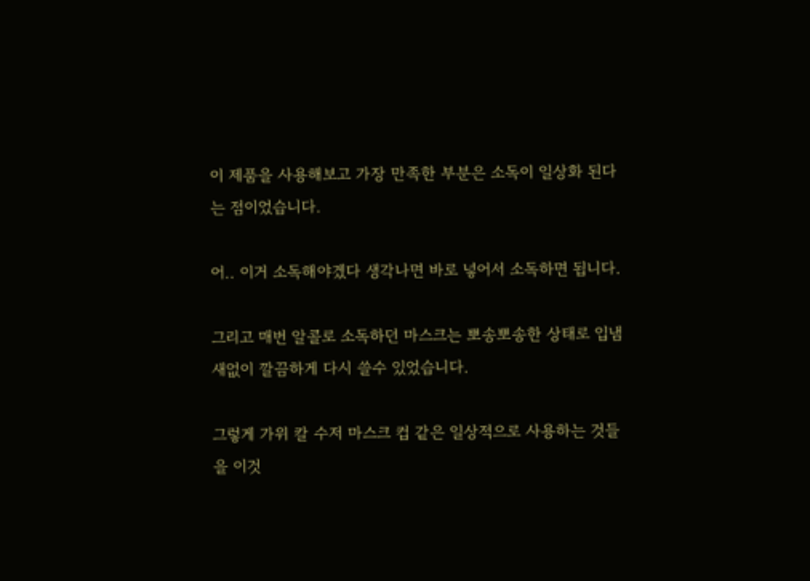이 제품을 사용해보고 가장 만족한 부분은 소독이 일상화 된다는 점이었습니다.

어.. 이거 소독해야겠다 생각나면 바로 넣어서 소독하면 됩니다.

그리고 매번 알콜로 소독하던 마스크는 뽀송뽀송한 상태로 입냄새없이 깔끔하게 다시 쓸수 있었습니다.

그렇게 가위 칼 수저 마스크 컵 같은 일상적으로 사용하는 것들을 이것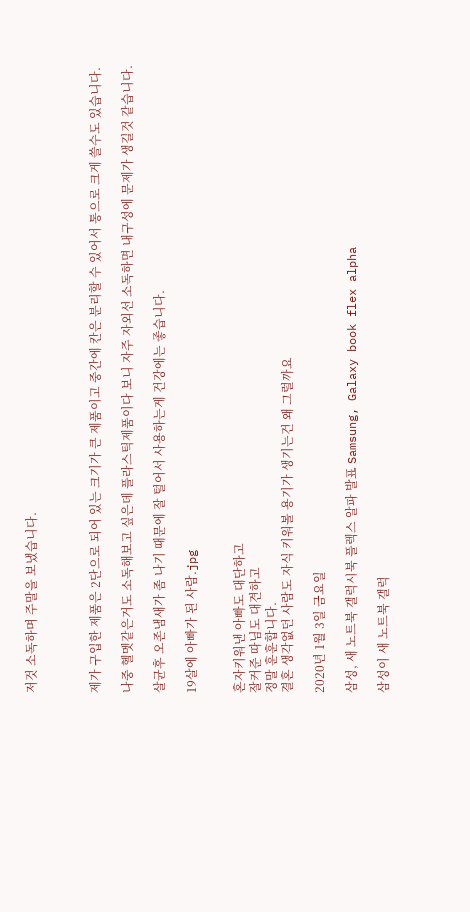저것 소독하며 주말을 보냈습니다.



제가 구입한 제품은 2단으로 되어 있는 크기가 큰 제품이고 중간에 칸은 분리할 수 있어서 통으로 크게 쓸수도 있습니다.

나중 헬멧같은거도 소독해보고 싶은데 플라스틱제품이다 보니 자주 자외선 소독하면 내구성에 문제가 생길것 같습니다.

살균후 오존냄새가 좀 나기 때문에 잘 털어서 사용하는게 건강에는 좋습니다.

19살에 아빠가 된 사람.jpg


혼자키워낸 아빠도 대단하고
잘커준 따님도 대견하고
정말 훈훈합니다.
결혼 생각없던 사람도 자식 키워볼 용기가 생기는건 왜 그럴까요

2020년 1월 3일 금요일

삼성, 새 노트북 갤럭시북 플렉스 알파 발표 Samsung, Galaxy book flex alpha

삼성이 새 노트북 갤럭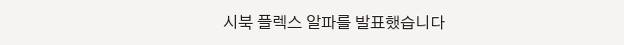시북 플렉스 알파를 발표했습니다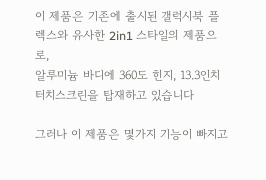이 제품은 기존에 출시된 갤럭시북 플렉스와 유사한 2in1 스타일의 제품으로,
알루미늄 바디에 360도 힌지, 13.3인치 터치스크린을 탑재하고 있습니다

그러나 이 제품은 몇가지 기능이 빠지고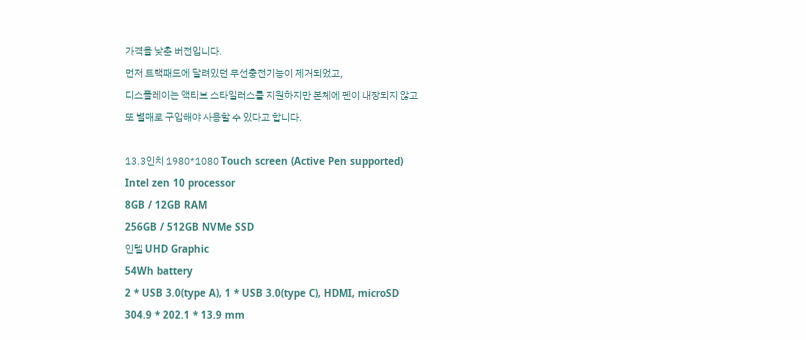가격을 낮춘 버전입니다.
먼저 트랙패드에 달려있던 무선충전기능이 제거되었고,
디스플레이는 액티브 스타일러스를 지원하지만 본체에 펜이 내장되지 않고
또 별매로 구입해야 사용할 수 있다고 합니다.

13.3인치 1980*1080 Touch screen (Active Pen supported)
Intel zen 10 processor
8GB / 12GB RAM
256GB / 512GB NVMe SSD
인텔 UHD Graphic
54Wh battery
2 * USB 3.0(type A), 1 * USB 3.0(type C), HDMI, microSD
304.9 * 202.1 * 13.9 mm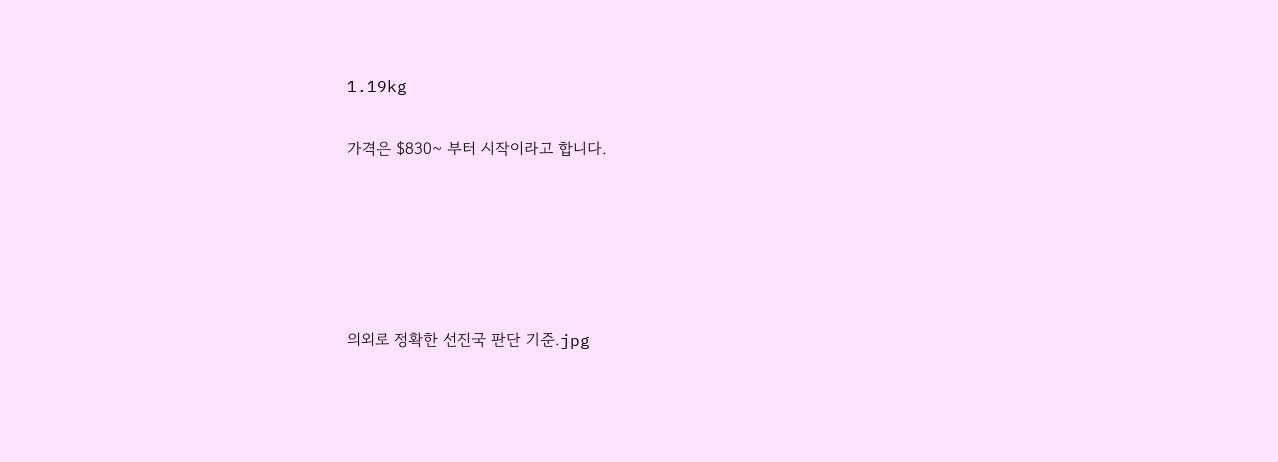1.19kg

가격은 $830~ 부터 시작이라고 합니다.





의외로 정확한 선진국 판단 기준.jpg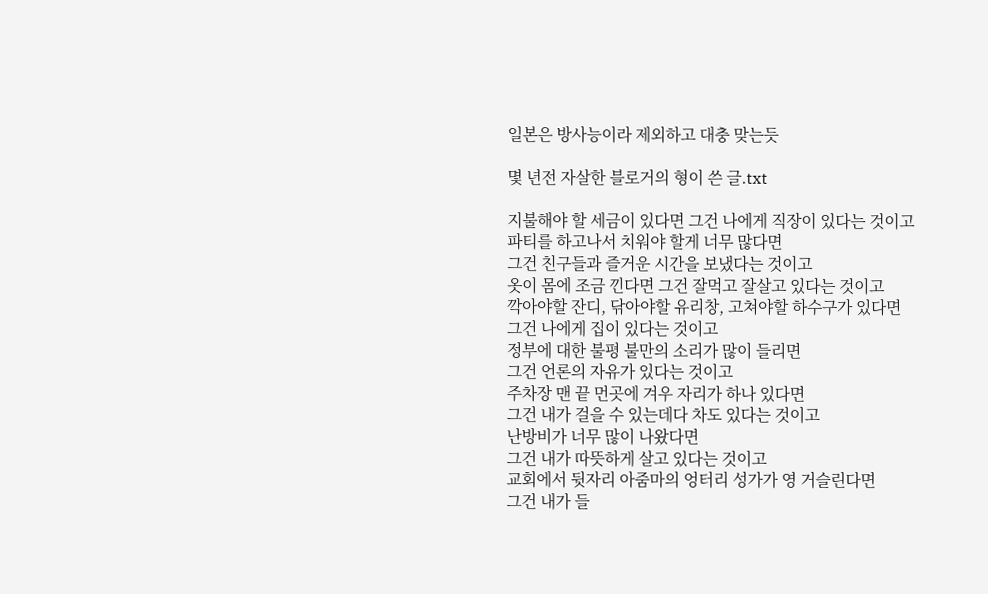일본은 방사능이라 제외하고 대충 맞는듯

몇 년전 자살한 블로거의 형이 쓴 글.txt

지불해야 할 세금이 있다면 그건 나에게 직장이 있다는 것이고
파티를 하고나서 치워야 할게 너무 많다면
그건 친구들과 즐거운 시간을 보냈다는 것이고
옷이 몸에 조금 낀다면 그건 잘먹고 잘살고 있다는 것이고
깍아야할 잔디, 닦아야할 유리창, 고쳐야할 하수구가 있다면
그건 나에게 집이 있다는 것이고
정부에 대한 불평 불만의 소리가 많이 들리면
그건 언론의 자유가 있다는 것이고
주차장 맨 끝 먼곳에 겨우 자리가 하나 있다면
그건 내가 걸을 수 있는데다 차도 있다는 것이고
난방비가 너무 많이 나왔다면
그건 내가 따뜻하게 살고 있다는 것이고
교회에서 뒷자리 아줌마의 엉터리 성가가 영 거슬린다면
그건 내가 들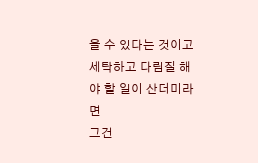을 수 있다는 것이고
세탁하고 다림질 해야 할 일이 산더미라면
그건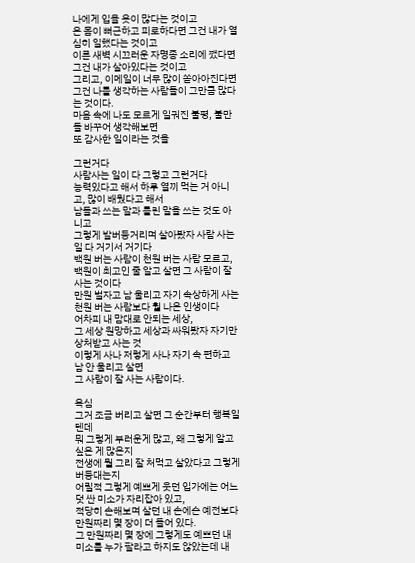나에게 입을 옷이 많다는 것이고
온 몸이 뻐근하고 피로하다면 그건 내가 열심히 일했다는 것이고
이른 새벽 시끄러운 자명종 소리에 깼다면
그건 내가 살아있다는 것이고
그리고, 이메일이 너무 많이 쏟아아진다면
그건 나를 생각하는 사람들이 그만큼 많다는 것이다.
마음 속에 나도 모르게 일궈진 불평, 불만들 바꾸어 생각해보면
또 감사한 일이라는 것을

그런거다
사람사는 일이 다 그렇고 그런거다
능력있다고 해서 하루 열끼 먹는 거 아니고, 많이 배웠다고 해서
남들과 쓰는 말과 틀린 말을 쓰는 것도 아니고
그렇게 발버둥거리며 살아봤자 사람 사는 일 다 거기서 거기다
백원 버는 사람이 천원 버는 사람 모르고,
백원이 최고인 줄 알고 살면 그 사람이 잘 사는 것이다
만원 벌자고 남 울리고 자기 속상하게 사는 천원 버는 사람보다 훨 나은 인생이다
어차피 내 맘대로 안되는 세상,
그 세상 원망하고 세상과 싸워봤자 자기만 상처받고 사는 것
이렇게 사나 저렇게 사나 자기 속 편하고 남 안 울리고 살면
그 사람이 잘 사는 사람이다.

욕심
그거 조금 버리고 살면 그 순간부터 행복일텐데
뭐 그렇게 부러운게 많고, 왜 그렇게 알고 싶은 게 많은지
전생에 뭘 그리 잘 처먹고 살았다고 그렇게 버둥대는지
어릴적 그렇게 예쁘게 웃던 입가에는 어느덧 싼 미소가 자리잡아 있고,
적당히 손해보며 살던 내 손에슨 예전보다 만원짜리 몇 장이 더 들어 있다.
그 만원짜리 몇 장에 그렇게도 예쁘던 내 미소를 누가 팔라고 하지도 않았는데 내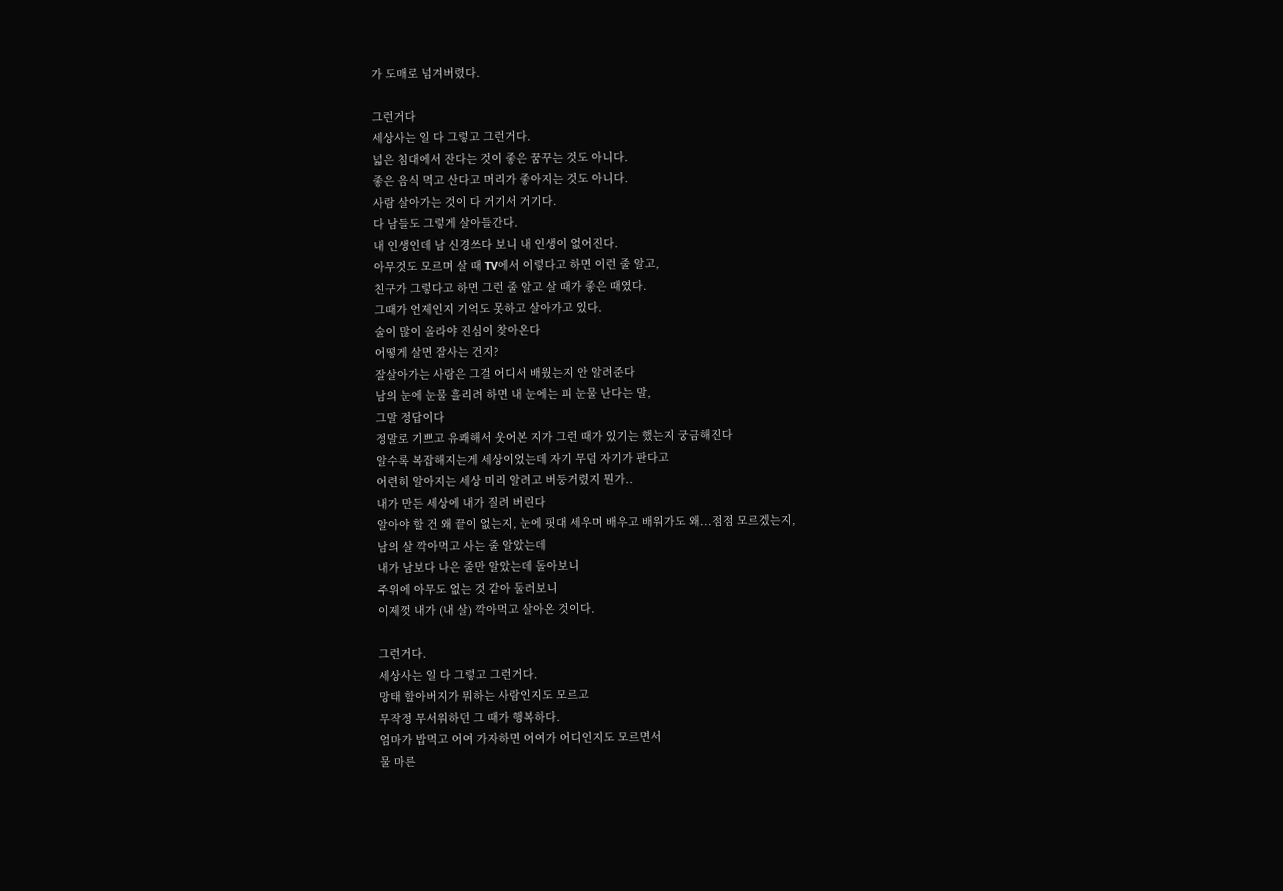가 도매로 넘겨버렸다.

그런거다
세상사는 일 다 그렇고 그런거다.
넓은 침대에서 잔다는 것이 좋은 꿈꾸는 것도 아니다.
좋은 음식 먹고 산다고 머리가 좋아지는 것도 아니다.
사람 살아가는 것이 다 거기서 거기다.
다 남들도 그렇게 살아들간다.
내 인생인데 남 신경쓰다 보니 내 인생이 없어진다.
아무것도 모르며 살 때 TV에서 이렇다고 하면 이런 줄 알고,
친구가 그렇다고 하면 그런 줄 알고 살 때가 좋은 때였다.
그때가 언제인지 기억도 못하고 살아가고 있다.
술이 많이 올라야 진심이 찾아온다
어떻게 살면 잘사는 건지?
잘살아가는 사람은 그걸 어디서 배웠는지 안 알려준다
남의 눈에 눈물 흘리려 하면 내 눈에는 피 눈물 난다는 말,
그말 정답이다
정말로 기쁘고 유쾌해서 웃어본 지가 그런 때가 있기는 했는지 궁금해진다
알수록 복잡해지는게 세상이었는데 자기 무덤 자기가 판다고
어련히 알아지는 세상 미리 알려고 버둥거렸지 뭔가..
내가 만든 세상에 내가 질려 버린다
알아야 할 건 왜 끝이 없는지, 눈에 핏대 세우며 배우고 배워가도 왜...점점 모르겠는지,
남의 살 깍아먹고 사는 줄 알았는데
내가 남보다 나은 줄만 알았는데 돌아보니
주위에 아무도 없는 것 같아 둘러보니
이제껏 내가 (내 살) 깍아먹고 살아온 것이다.

그런거다.
세상사는 일 다 그렇고 그런거다.
망태 할아버지가 뭐하는 사람인지도 모르고
무작정 무서워하던 그 때가 행복하다.
엄마가 밥먹고 어여 가자하면 어여가 어디인지도 모르면서
물 마른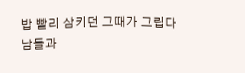밥 빨리 삼키던 그때가 그립다
남들과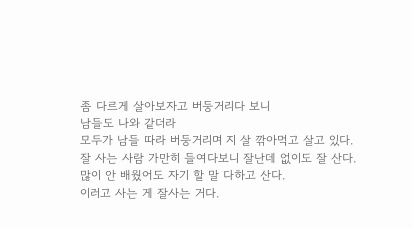좀 다르게 살아보자고 버둥거리다 보니
남들도 나와 같더라
모두가 남들 따라 버둥거리며 지 살 깎아먹고 살고 있다.
잘 사는 사람 가만히 들여다보니 잘난데 없이도 잘 산다.
많이 안 배웠어도 자기 할 말 다하고 산다.
이러고 사는 게 잘사는 거다.